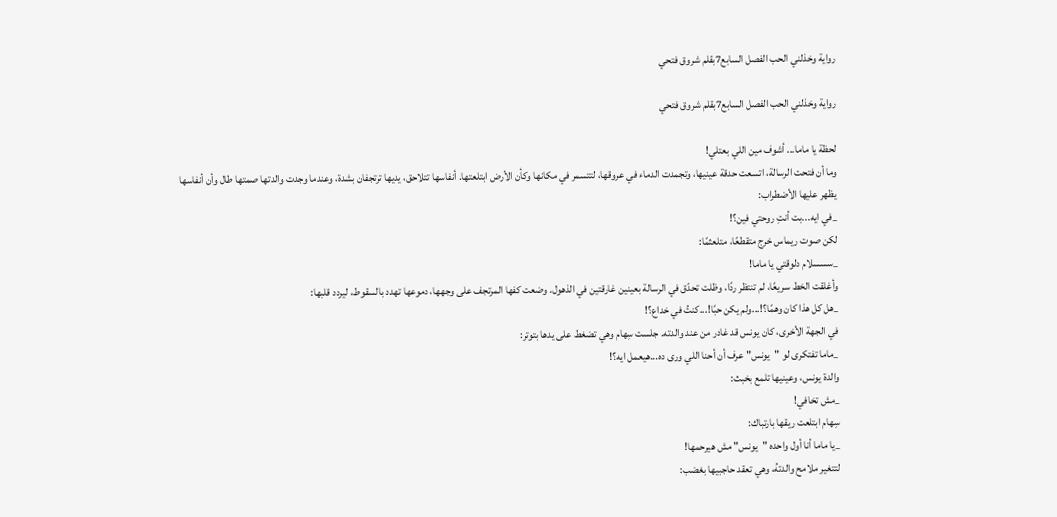رواية وخذلني الحب الفصل السابع7بقلم شروق فتحي

رواية وخذلني الحب الفصل السابع7بقلم شروق فتحي

لحظة يا ماما... أشوف مين اللي بعتلي!
وما أن فتحت الرسالة، اتسعت حدقة عينيها، وتجمدت الدماء في عروقها، لتتسمر في مكانها وكأن الأرض ابتلعتها. أنفاسها تتلاحق، يديها ترتجفان بشدة، وعندما وجدت والدتها صمتها طال وأن أنفاسها يظهر عليها الأضطراب:
_في ايه...بت أنتِ روحتي فين؟!
لكن صوت ريماس خرج متقطعًا، متلعثمًا:
_سسسلام دلوقتي يا ماما!
وأغلقت الخط سريعًا، لم تنتظر ردًا، وظلت تحدّق في الرسالة بعينين غارقتين في الذهول. وضعت كفها المرتجف على وجهها، دموعها تهدد بالسقوط، ليردد قلبها:
_هل كل هذا كان وهمًا؟!...ولم يكن حبًا!...كنتُ في خداع؟!
في الجهة الأخرى، كان يونس قد غادر من عند والدته. جلست سِهام وهي تضغط على يدها بتوتر:
_ماما تفتكرى لو "يونس" عرف أن أحنا اللي ورى ده...هيعمل ايه؟!
والدة يونس، وعينيها تلمع بخبث:
_مش تخافي!
سِهام ابتلعت ريقها بارتباك:
_يا ماما أنا أول واحده "يونس" مش هيرحمها!
لتتغير ملامح والدتهُ، وهي تعقد حاجبيها بغضب: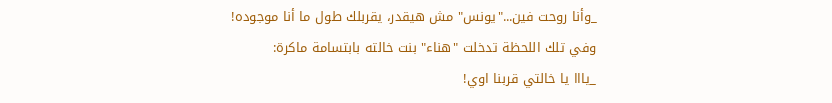_وأنا روحت فين..."يونس" مش هيقدر، يقربلك طول ما أنا موجوده!
وفي تلك اللحظة تدخلت "هناء" بنت خالته بابتسامة ماكرة:
_يااا يا خالتي قربنا اوي!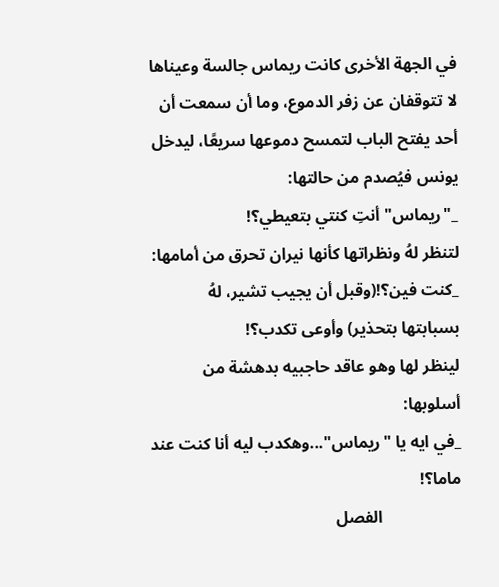في الجهة الأخرى كانت ريماس جالسة وعيناها لا تتوقفان عن زفر الدموع، وما أن سمعت أن أحد يفتح الباب لتمسح دموعها سريعًا، ليدخل يونس فيُصدم من حالتها:
_"ريماس" أنتِ كنتي بتعيطي؟!
لتنظر لهُ ونظراتها كأنها نيران تحرق من أمامها:
_كنت فين؟!(وقبل أن يجيب تشير، لهُ بسبابتها بتحذير) وأوعى تكدب؟!
لينظر لها وهو عاقد حاجبيه بدهشة من أسلوبها:
_في ايه يا "ريماس"...وهكدب ليه أنا كنت عند ماما؟!
                   الفصل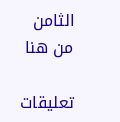الثامن من هنا

تعليقات